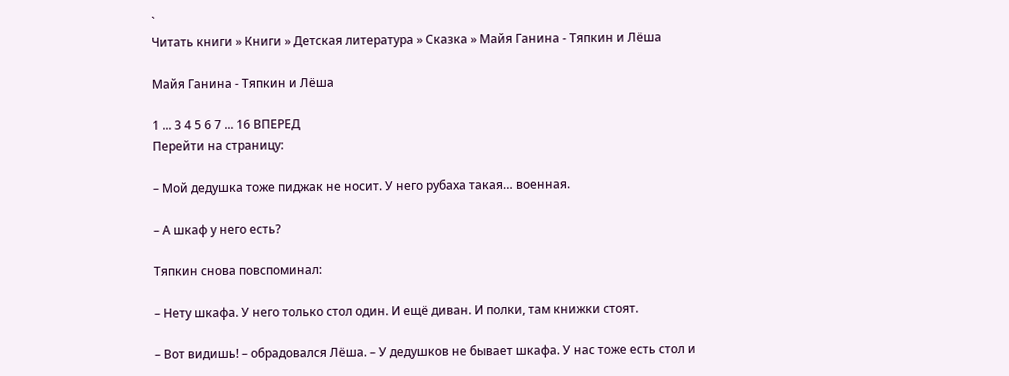`
Читать книги » Книги » Детская литература » Сказка » Майя Ганина - Тяпкин и Лёша

Майя Ганина - Тяпкин и Лёша

1 ... 3 4 5 6 7 ... 16 ВПЕРЕД
Перейти на страницу:

– Мой дедушка тоже пиджак не носит. У него рубаха такая… военная.

– А шкаф у него есть?

Тяпкин снова повспоминал:

– Нету шкафа. У него только стол один. И ещё диван. И полки, там книжки стоят.

– Вот видишь! – обрадовался Лёша. – У дедушков не бывает шкафа. У нас тоже есть стол и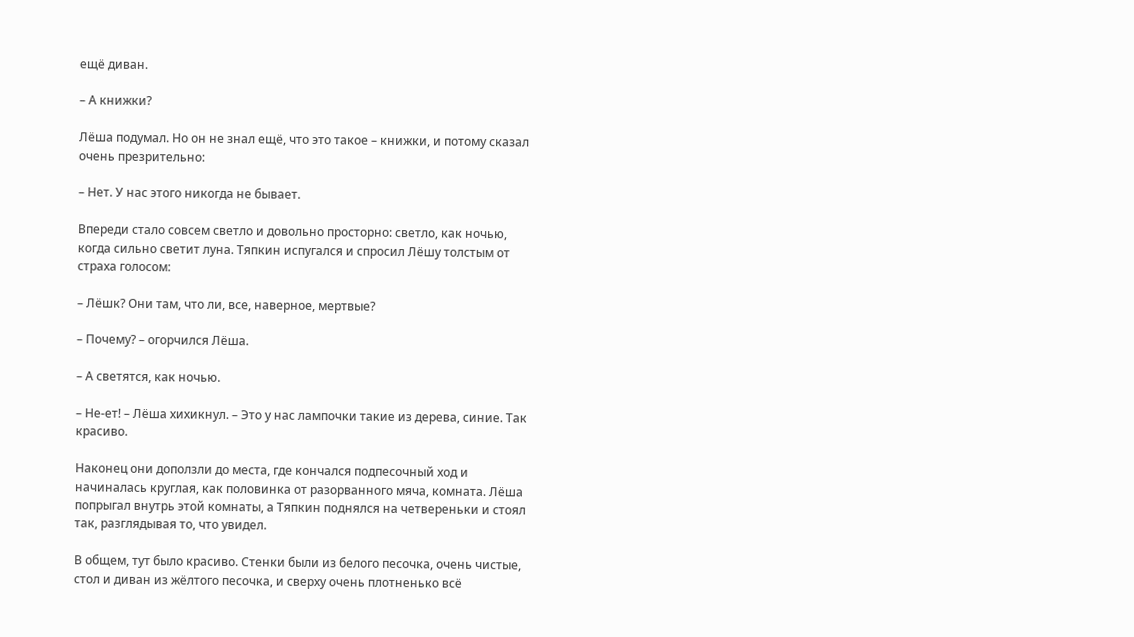ещё диван.

– А книжки?

Лёша подумал. Но он не знал ещё, что это такое – книжки, и потому сказал очень презрительно:

– Нет. У нас этого никогда не бывает.

Впереди стало совсем светло и довольно просторно: светло, как ночью, когда сильно светит луна. Тяпкин испугался и спросил Лёшу толстым от страха голосом:

– Лёшк? Они там, что ли, все, наверное, мертвые?

– Почему? – огорчился Лёша.

– А светятся, как ночью.

– Не-ет! – Лёша хихикнул. – Это у нас лампочки такие из дерева, синие. Так красиво.

Наконец они доползли до места, где кончался подпесочный ход и начиналась круглая, как половинка от разорванного мяча, комната. Лёша попрыгал внутрь этой комнаты, а Тяпкин поднялся на четвереньки и стоял так, разглядывая то, что увидел.

В общем, тут было красиво. Стенки были из белого песочка, очень чистые, стол и диван из жёлтого песочка, и сверху очень плотненько всё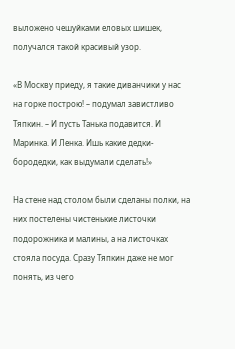выложено чешуйками еловых шишек, получался такой красивый узор.

«В Москву приеду, я такие диванчики у нас на горке построю! – подумал завистливо Тяпкин. – И пусть Танька подавится. И Маринка. И Ленка. Ишь какие дедки-бородедки, как выдумали сделать!»

На стене над столом были сделаны полки, на них постелены чистенькие листочки подорожника и малины, а на листочках стояла посуда. Сразу Тяпкин даже не мог понять, из чего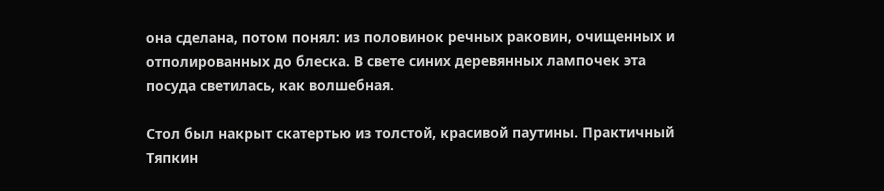она сделана, потом понял: из половинок речных раковин, очищенных и отполированных до блеска. В свете синих деревянных лампочек эта посуда светилась, как волшебная.

Стол был накрыт скатертью из толстой, красивой паутины. Практичный Тяпкин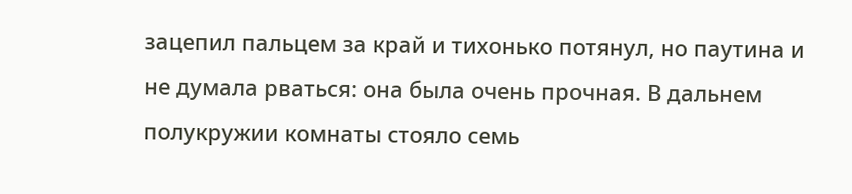зацепил пальцем за край и тихонько потянул, но паутина и не думала рваться: она была очень прочная. В дальнем полукружии комнаты стояло семь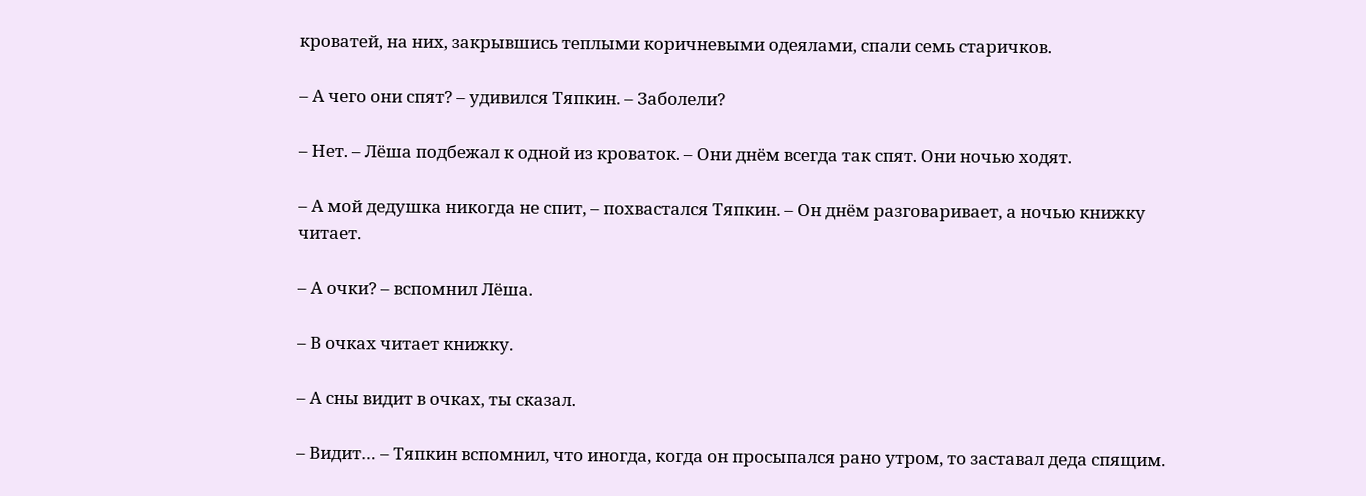кроватей, на них, закрывшись теплыми коричневыми одеялами, спали семь старичков.

– А чего они спят? – удивился Тяпкин. – Заболели?

– Нет. – Лёша подбежал к одной из кроваток. – Они днём всегда так спят. Они ночью ходят.

– А мой дедушка никогда не спит, – похвастался Тяпкин. – Он днём разговаривает, а ночью книжку читает.

– А очки? – вспомнил Лёша.

– В очках читает книжку.

– А сны видит в очках, ты сказал.

– Видит… – Тяпкин вспомнил, что иногда, когда он просыпался рано утром, то заставал деда спящим.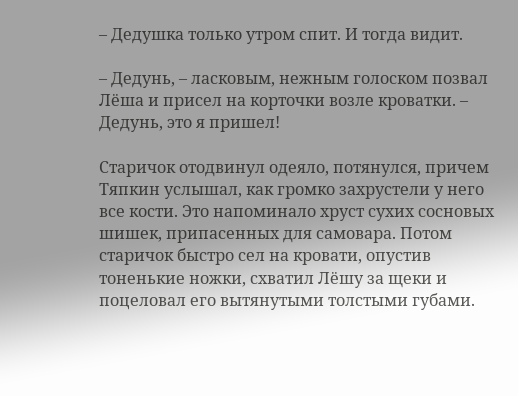– Дедушка только утром спит. И тогда видит.

– Дедунь, – ласковым, нежным голоском позвал Лёша и присел на корточки возле кроватки. – Дедунь, это я пришел!

Старичок отодвинул одеяло, потянулся, причем Тяпкин услышал, как громко захрустели у него все кости. Это напоминало хруст сухих сосновых шишек, припасенных для самовара. Потом старичок быстро сел на кровати, опустив тоненькие ножки, схватил Лёшу за щеки и поцеловал его вытянутыми толстыми губами.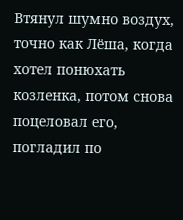Втянул шумно воздух, точно как Лёша, когда хотел понюхать козленка, потом снова поцеловал его, погладил по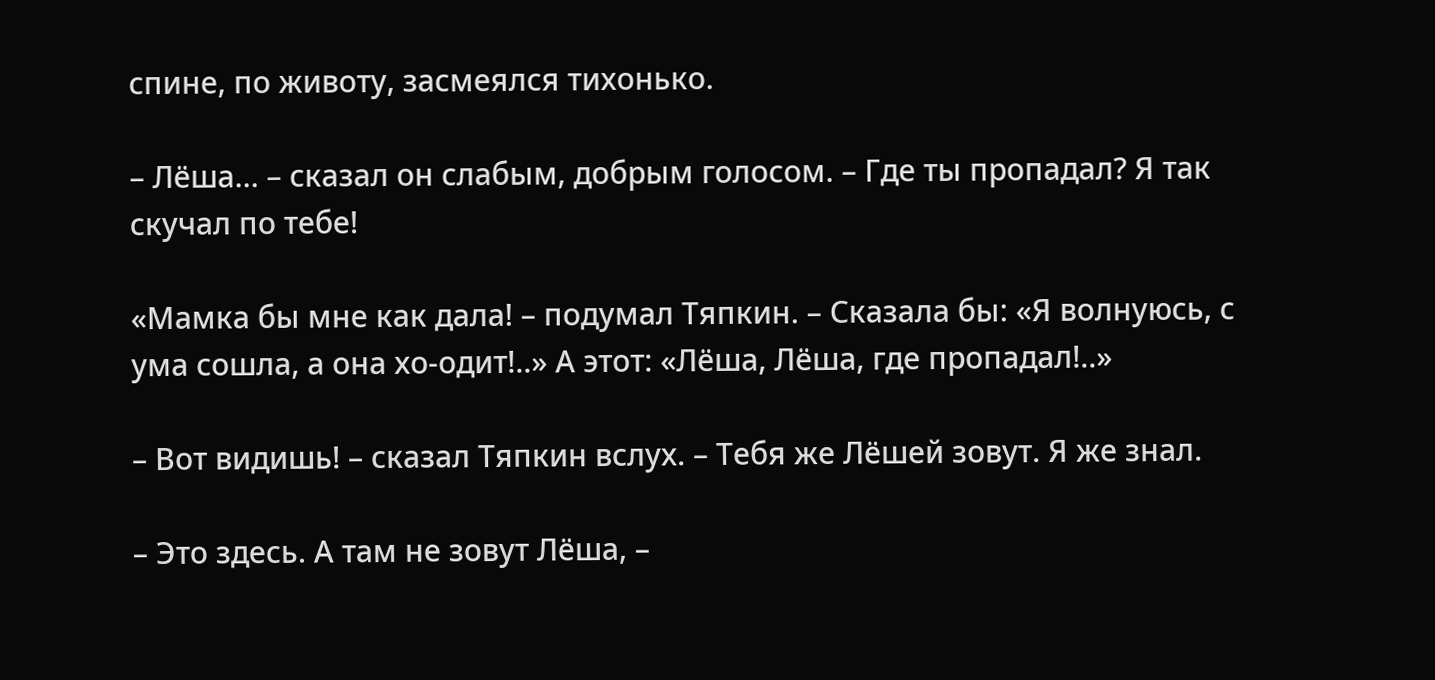спине, по животу, засмеялся тихонько.

– Лёша… – сказал он слабым, добрым голосом. – Где ты пропадал? Я так скучал по тебе!

«Мамка бы мне как дала! – подумал Тяпкин. – Сказала бы: «Я волнуюсь, с ума сошла, а она хо-одит!..» А этот: «Лёша, Лёша, где пропадал!..»

– Вот видишь! – сказал Тяпкин вслух. – Тебя же Лёшей зовут. Я же знал.

– Это здесь. А там не зовут Лёша, –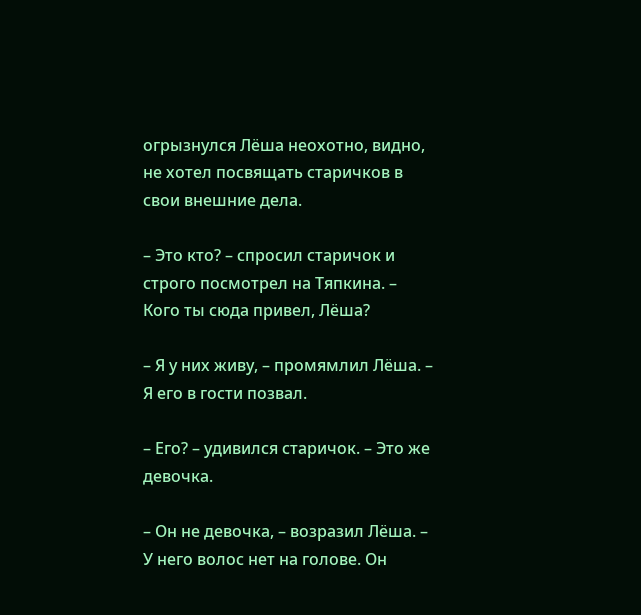огрызнулся Лёша неохотно, видно, не хотел посвящать старичков в свои внешние дела.

– Это кто? – спросил старичок и строго посмотрел на Тяпкина. – Кого ты сюда привел, Лёша?

– Я у них живу, – промямлил Лёша. – Я его в гости позвал.

– Его? – удивился старичок. – Это же девочка.

– Он не девочка, – возразил Лёша. – У него волос нет на голове. Он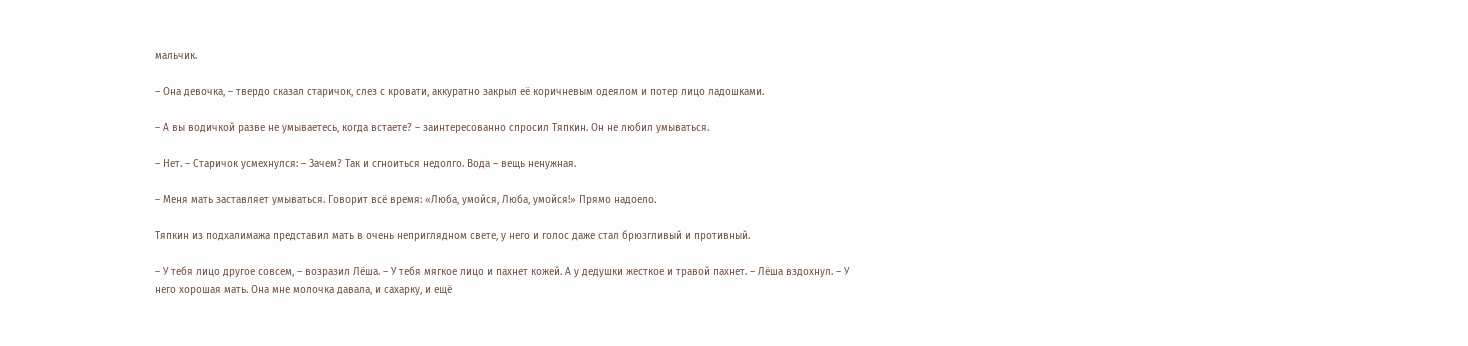мальчик.

– Она девочка, – твердо сказал старичок, слез с кровати, аккуратно закрыл её коричневым одеялом и потер лицо ладошками.

– А вы водичкой разве не умываетесь, когда встаете? – заинтересованно спросил Тяпкин. Он не любил умываться.

– Нет. – Старичок усмехнулся: – Зачем? Так и сгноиться недолго. Вода – вещь ненужная.

– Меня мать заставляет умываться. Говорит всё время: «Люба, умойся, Люба, умойся!» Прямо надоело.

Тяпкин из подхалимажа представил мать в очень неприглядном свете, у него и голос даже стал брюзгливый и противный.

– У тебя лицо другое совсем, – возразил Лёша. – У тебя мягкое лицо и пахнет кожей. А у дедушки жесткое и травой пахнет. – Лёша вздохнул. – У него хорошая мать. Она мне молочка давала, и сахарку, и ещё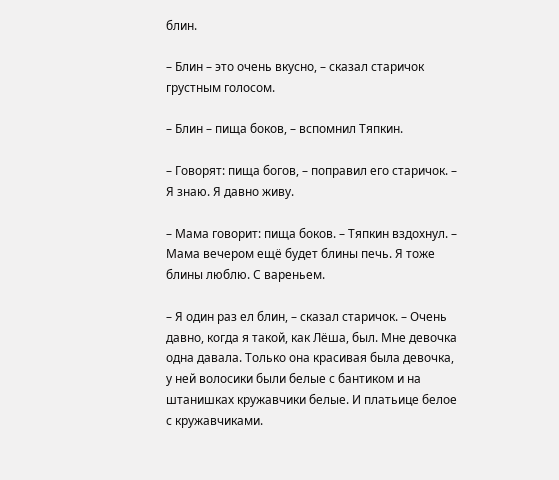блин.

– Блин – это очень вкусно, – сказал старичок грустным голосом.

– Блин – пища боков, – вспомнил Тяпкин.

– Говорят: пища богов, – поправил его старичок. – Я знаю. Я давно живу.

– Мама говорит: пища боков. – Тяпкин вздохнул. – Мама вечером ещё будет блины печь. Я тоже блины люблю. С вареньем.

– Я один раз ел блин, – сказал старичок. – Очень давно, когда я такой, как Лёша, был. Мне девочка одна давала. Только она красивая была девочка, у ней волосики были белые с бантиком и на штанишках кружавчики белые. И платьице белое с кружавчиками.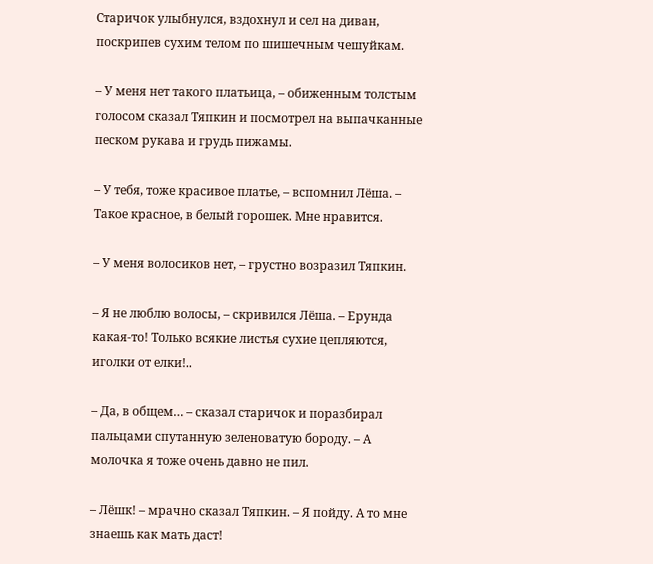Старичок улыбнулся, вздохнул и сел на диван, поскрипев сухим телом по шишечным чешуйкам.

– У меня нет такого платьица, – обиженным толстым голосом сказал Тяпкин и посмотрел на выпачканные песком рукава и грудь пижамы.

– У тебя, тоже красивое платье, – вспомнил Лёша. – Такое красное, в белый горошек. Мне нравится.

– У меня волосиков нет, – грустно возразил Тяпкин.

– Я не люблю волосы, – скривился Лёша. – Ерунда какая-то! Только всякие листья сухие цепляются, иголки от елки!..

– Да, в общем… – сказал старичок и поразбирал пальцами спутанную зеленоватую бороду. – А молочка я тоже очень давно не пил.

– Лёшк! – мрачно сказал Тяпкин. – Я пойду. А то мне знаешь как мать даст!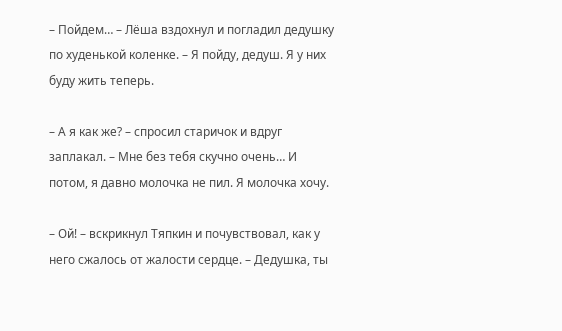– Пойдем… – Лёша вздохнул и погладил дедушку по худенькой коленке. – Я пойду, дедуш. Я у них буду жить теперь.

– А я как же? – спросил старичок и вдруг заплакал. – Мне без тебя скучно очень… И потом, я давно молочка не пил. Я молочка хочу.

– Ой! – вскрикнул Тяпкин и почувствовал, как у него сжалось от жалости сердце. – Дедушка, ты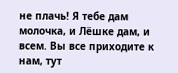не плачь! Я тебе дам молочка, и Лёшке дам, и всем. Вы все приходите к нам, тут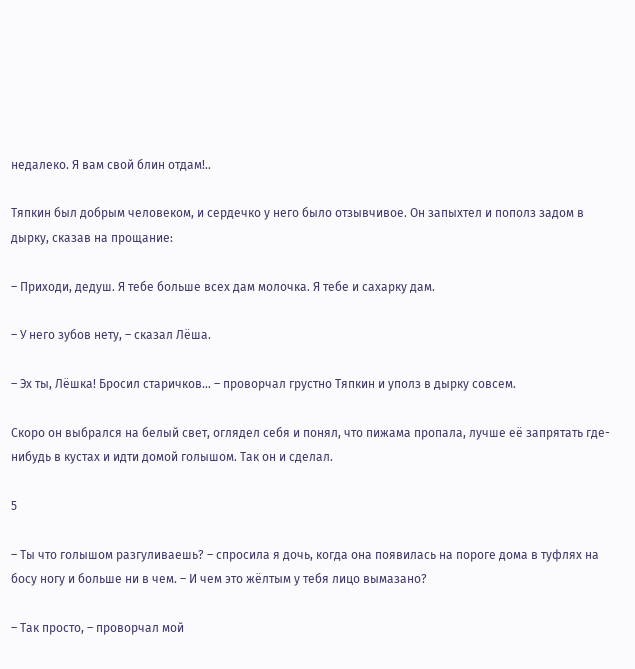недалеко. Я вам свой блин отдам!..

Тяпкин был добрым человеком, и сердечко у него было отзывчивое. Он запыхтел и пополз задом в дырку, сказав на прощание:

– Приходи, дедуш. Я тебе больше всех дам молочка. Я тебе и сахарку дам.

– У него зубов нету, – сказал Лёша.

– Эх ты, Лёшка! Бросил старичков… – проворчал грустно Тяпкин и уполз в дырку совсем.

Скоро он выбрался на белый свет, оглядел себя и понял, что пижама пропала, лучше её запрятать где-нибудь в кустах и идти домой голышом. Так он и сделал.

5

– Ты что голышом разгуливаешь? – спросила я дочь, когда она появилась на пороге дома в туфлях на босу ногу и больше ни в чем. – И чем это жёлтым у тебя лицо вымазано?

– Так просто, – проворчал мой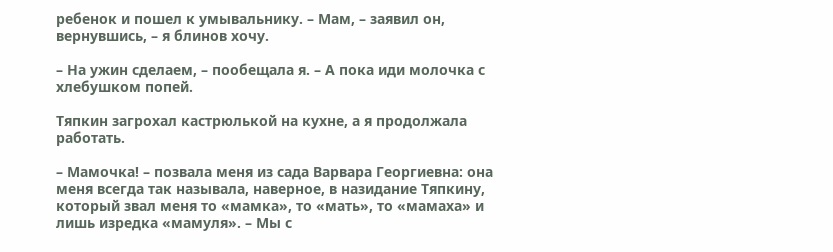ребенок и пошел к умывальнику. – Мам, – заявил он, вернувшись, – я блинов хочу.

– На ужин сделаем, – пообещала я. – А пока иди молочка с хлебушком попей.

Тяпкин загрохал кастрюлькой на кухне, а я продолжала работать.

– Мамочка! – позвала меня из сада Варвара Георгиевна: она меня всегда так называла, наверное, в назидание Тяпкину, который звал меня то «мамка», то «мать», то «мамаха» и лишь изредка «мамуля». – Мы с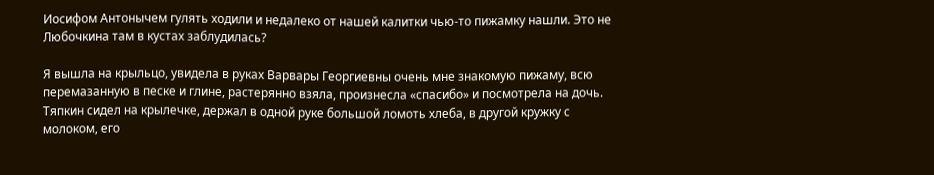Иосифом Антонычем гулять ходили и недалеко от нашей калитки чью-то пижамку нашли. Это не Любочкина там в кустах заблудилась?

Я вышла на крыльцо, увидела в руках Варвары Георгиевны очень мне знакомую пижаму, всю перемазанную в песке и глине, растерянно взяла, произнесла «спасибо» и посмотрела на дочь. Тяпкин сидел на крылечке, держал в одной руке большой ломоть хлеба, в другой кружку с молоком, его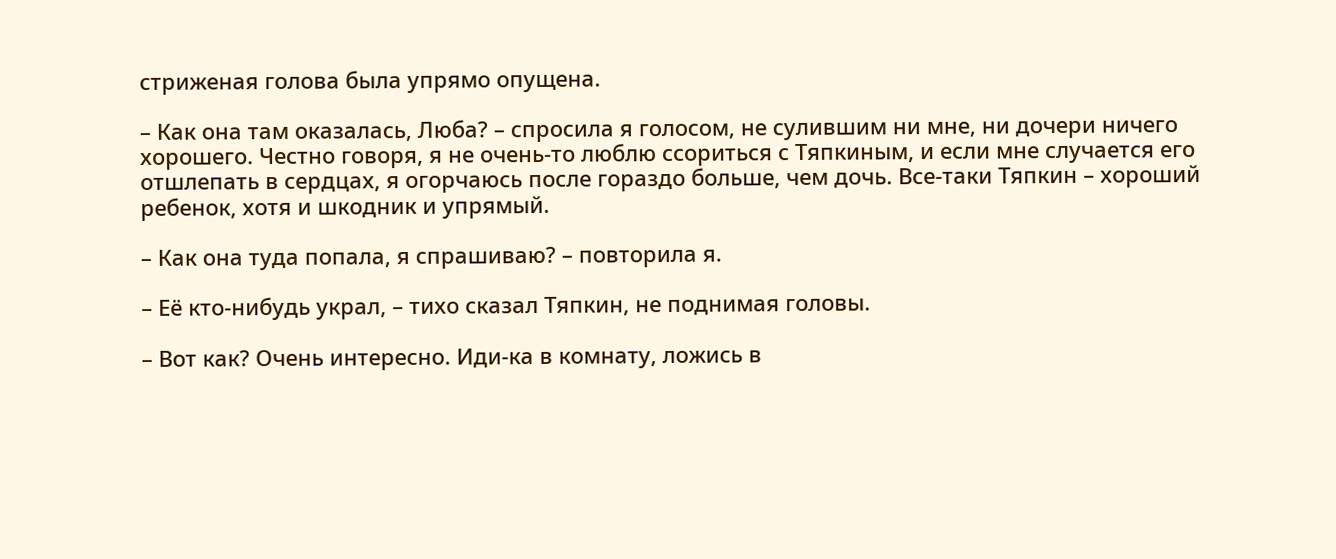стриженая голова была упрямо опущена.

– Как она там оказалась, Люба? – спросила я голосом, не сулившим ни мне, ни дочери ничего хорошего. Честно говоря, я не очень-то люблю ссориться с Тяпкиным, и если мне случается его отшлепать в сердцах, я огорчаюсь после гораздо больше, чем дочь. Все-таки Тяпкин – хороший ребенок, хотя и шкодник и упрямый.

– Как она туда попала, я спрашиваю? – повторила я.

– Её кто-нибудь украл, – тихо сказал Тяпкин, не поднимая головы.

– Вот как? Очень интересно. Иди-ка в комнату, ложись в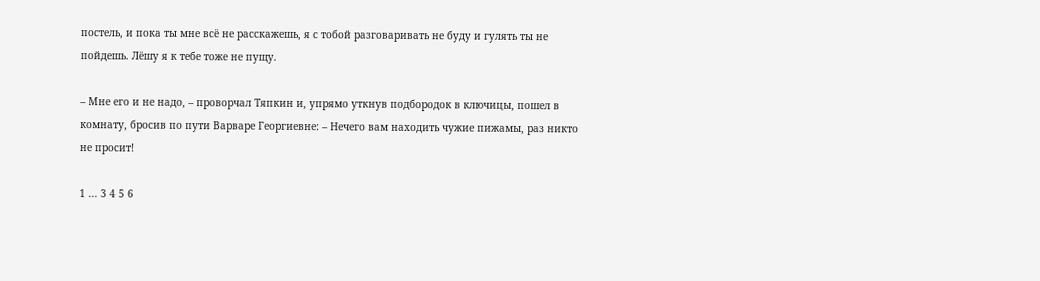постель, и пока ты мне всё не расскажешь, я с тобой разговаривать не буду и гулять ты не пойдешь. Лёшу я к тебе тоже не пущу.

– Мне его и не надо, – проворчал Тяпкин и, упрямо уткнув подбородок в ключицы, пошел в комнату, бросив по пути Варваре Георгиевне: – Нечего вам находить чужие пижамы, раз никто не просит!

1 ... 3 4 5 6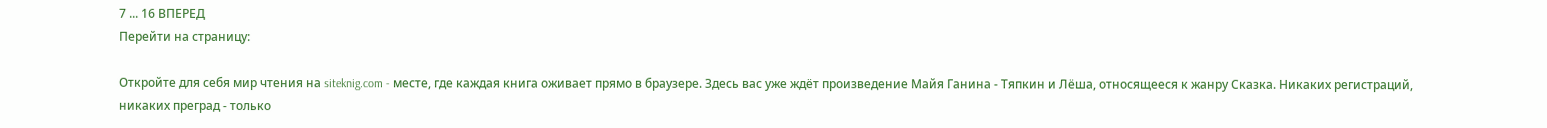7 ... 16 ВПЕРЕД
Перейти на страницу:

Откройте для себя мир чтения на siteknig.com - месте, где каждая книга оживает прямо в браузере. Здесь вас уже ждёт произведение Майя Ганина - Тяпкин и Лёша, относящееся к жанру Сказка. Никаких регистраций, никаких преград - только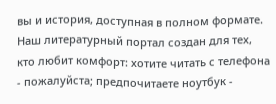вы и история, доступная в полном формате. Наш литературный портал создан для тех, кто любит комфорт: хотите читать с телефона - пожалуйста; предпочитаете ноутбук -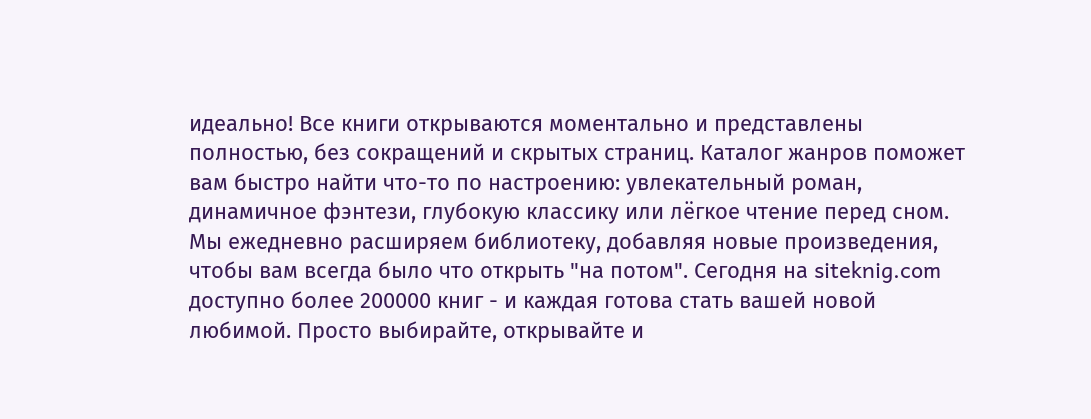идеально! Все книги открываются моментально и представлены полностью, без сокращений и скрытых страниц. Каталог жанров поможет вам быстро найти что-то по настроению: увлекательный роман, динамичное фэнтези, глубокую классику или лёгкое чтение перед сном. Мы ежедневно расширяем библиотеку, добавляя новые произведения, чтобы вам всегда было что открыть "на потом". Сегодня на siteknig.com доступно более 200000 книг - и каждая готова стать вашей новой любимой. Просто выбирайте, открывайте и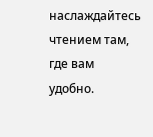наслаждайтесь чтением там, где вам удобно.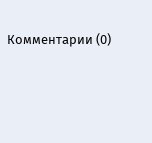Комментарии (0)